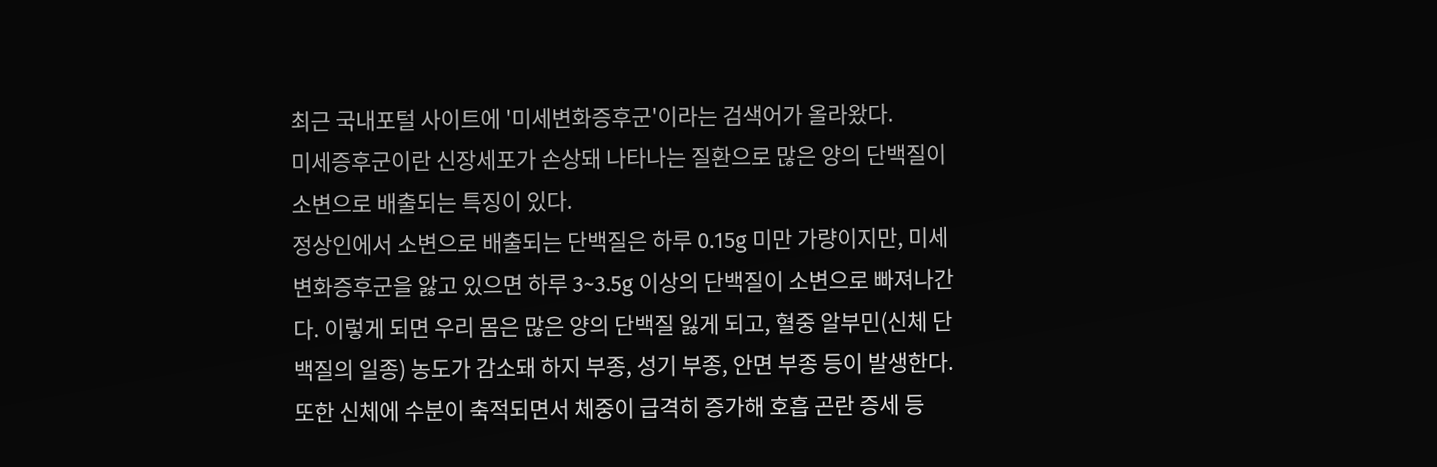최근 국내포털 사이트에 '미세변화증후군'이라는 검색어가 올라왔다.
미세증후군이란 신장세포가 손상돼 나타나는 질환으로 많은 양의 단백질이 소변으로 배출되는 특징이 있다.
정상인에서 소변으로 배출되는 단백질은 하루 0.15g 미만 가량이지만, 미세변화증후군을 앓고 있으면 하루 3~3.5g 이상의 단백질이 소변으로 빠져나간다. 이렇게 되면 우리 몸은 많은 양의 단백질 잃게 되고, 혈중 알부민(신체 단백질의 일종) 농도가 감소돼 하지 부종, 성기 부종, 안면 부종 등이 발생한다. 또한 신체에 수분이 축적되면서 체중이 급격히 증가해 호흡 곤란 증세 등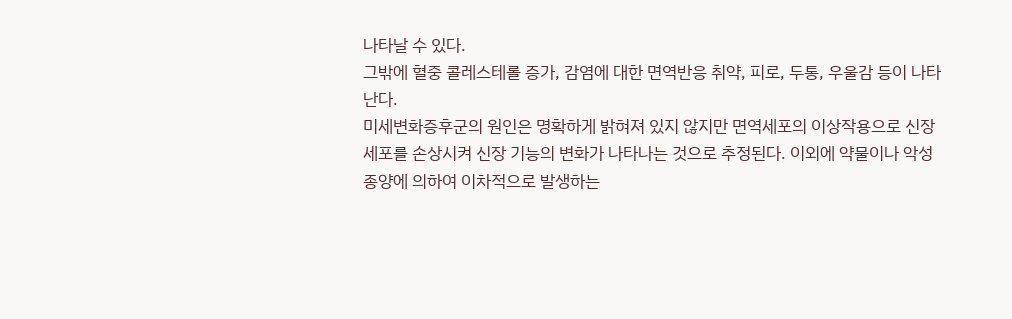나타날 수 있다.
그밖에 혈중 콜레스테롤 증가, 감염에 대한 면역반응 취약, 피로, 두통, 우울감 등이 나타난다.
미세변화증후군의 원인은 명확하게 밝혀져 있지 않지만 면역세포의 이상작용으로 신장세포를 손상시켜 신장 기능의 변화가 나타나는 것으로 추정된다. 이외에 약물이나 악성 종양에 의하여 이차적으로 발생하는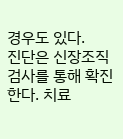경우도 있다.
진단은 신장조직 검사를 통해 확진한다. 치료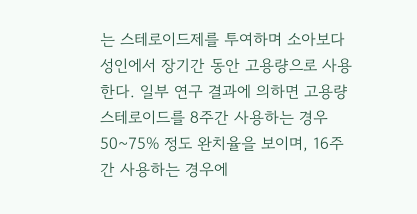는 스테로이드제를 투여하며 소아보다 성인에서 장기간 동안 고용량으로 사용한다. 일부 연구 결과에 의하면 고용량 스테로이드를 8주간 사용하는 경우 50~75% 정도 완치율을 보이며, 16주간 사용하는 경우에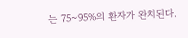는 75~95%의 환자가 완치된다.